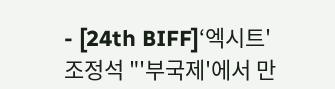- [24th BIFF]‘엑시트' 조정석 "'부국제'에서 만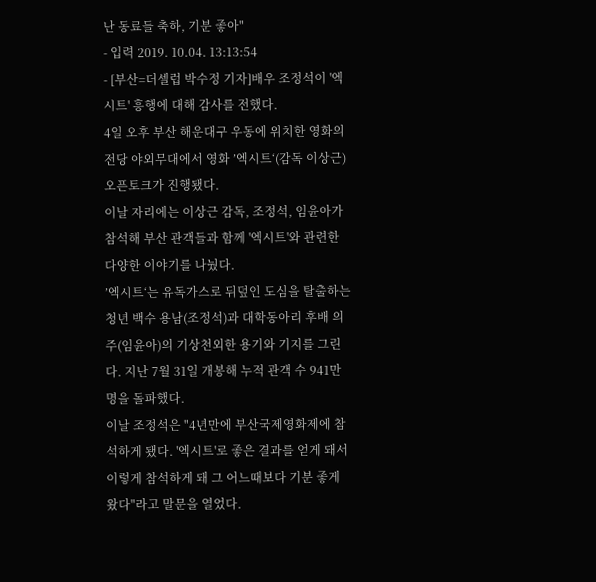난 동료들 축하, 기분 좋아"
- 입력 2019. 10.04. 13:13:54
- [부산=더셀럽 박수정 기자]배우 조정석이 '엑시트' 흥행에 대해 감사를 전했다.
4일 오후 부산 해운대구 우동에 위치한 영화의전당 야외무대에서 영화 ’엑시트‘(감독 이상근) 오픈토크가 진행됐다.
이날 자리에는 이상근 감독, 조정석, 임윤아가 참석해 부산 관객들과 함께 '엑시트'와 관련한 다양한 이야기를 나눴다.
’엑시트‘는 유독가스로 뒤덮인 도심을 탈출하는 청년 백수 용남(조정석)과 대학동아리 후배 의주(임윤아)의 기상천외한 용기와 기지를 그린다. 지난 7월 31일 개봉해 누적 관객 수 941만 명을 돌파했다.
이날 조정석은 "4년만에 부산국제영화제에 참석하게 됐다. '엑시트'로 좋은 결과를 얻게 돼서 이렇게 참석하게 돼 그 어느때보다 기분 좋게 왔다"라고 말문을 열었다.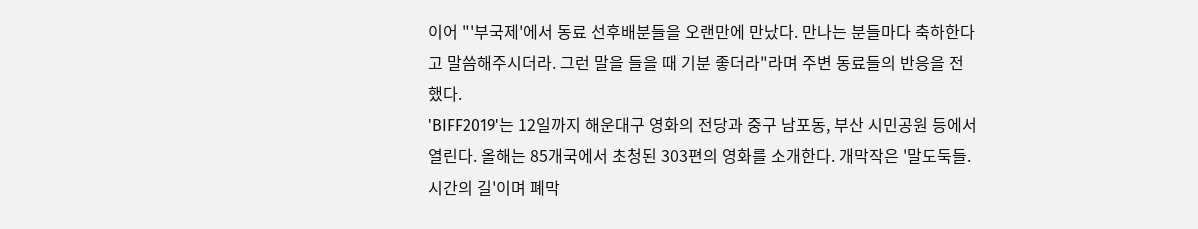이어 "'부국제'에서 동료 선후배분들을 오랜만에 만났다. 만나는 분들마다 축하한다고 말씀해주시더라. 그런 말을 들을 때 기분 좋더라"라며 주변 동료들의 반응을 전했다.
'BIFF2019'는 12일까지 해운대구 영화의 전당과 중구 남포동, 부산 시민공원 등에서 열린다. 올해는 85개국에서 초청된 303편의 영화를 소개한다. 개막작은 '말도둑들. 시간의 길'이며 폐막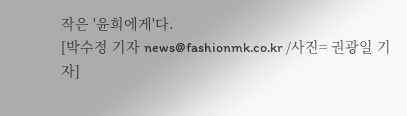작은 '윤희에게'다.
[박수정 기자 news@fashionmk.co.kr /사진= 권광일 기자]